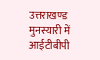उत्तराखण्ड
मुनस्यारी में आईटीबीपी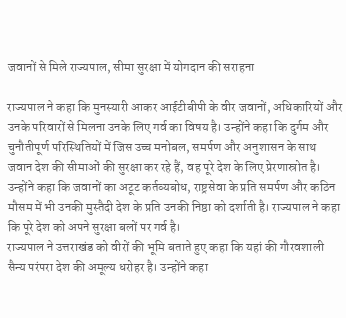जवानों से मिले राज्यपाल, सीमा सुरक्षा में योगदान की सराहना

राज्यपाल ने कहा कि मुनस्यारी आकर आईटीबीपी के वीर जवानों, अधिकारियों और उनके परिवारों से मिलना उनके लिए गर्व का विषय है। उन्होंने कहा कि दुर्गम और चुनौतीपूर्ण परिस्थितियों में जिस उच्च मनोबल, समर्पण और अनुशासन के साथ जवान देश की सीमाओं की सुरक्षा कर रहे हैं, वह पूरे देश के लिए प्रेरणास्रोत है।
उन्होंने कहा कि जवानों का अटूट कर्तव्यबोध, राष्ट्रसेवा के प्रति समर्पण और कठिन मौसम में भी उनकी मुस्तैदी देश के प्रति उनकी निष्ठा को दर्शाती है। राज्यपाल ने कहा कि पूरे देश को अपने सुरक्षा बलों पर गर्व है।
राज्यपाल ने उत्तराखंड को वीरों की भूमि बताते हुए कहा कि यहां की गौरवशाली सैन्य परंपरा देश की अमूल्य धरोहर है। उन्होंने कहा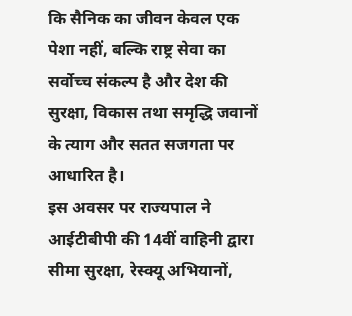कि सैनिक का जीवन केवल एक पेशा नहीं, बल्कि राष्ट्र सेवा का सर्वोच्च संकल्प है और देश की सुरक्षा, विकास तथा समृद्धि जवानों के त्याग और सतत सजगता पर आधारित है।
इस अवसर पर राज्यपाल ने आईटीबीपी की 14वीं वाहिनी द्वारा सीमा सुरक्षा, रेस्क्यू अभियानों,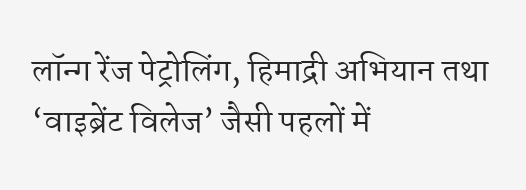लॉन्ग रेंज पेट्रोलिंग, हिमाद्री अभियान तथा ‘वाइब्रेंट विलेज’ जैसी पहलों में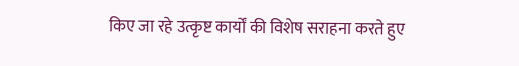किए जा रहे उत्कृष्ट कार्यों की विशेष सराहना करते हुए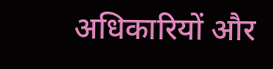अधिकारियों और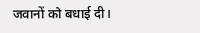जवानों को बधाई दी।